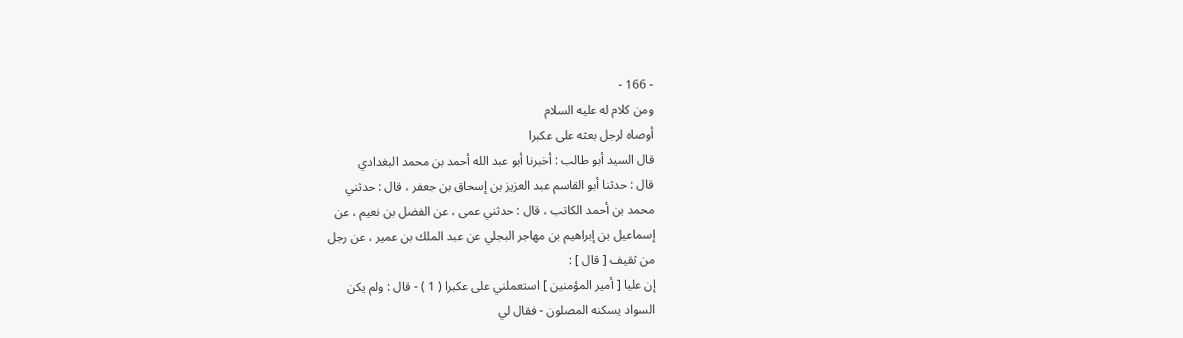- 166 -
ومن كلام له عليه السلام
أوصاه لرجل بعثه على عكبرا
قال السيد أبو طالب : أخبرنا أبو عبد الله أحمد بن محمد البغدادي
قال : حدثنا أبو القاسم عبد العزيز بن إسحاق بن جعفر ، قال : حدثني
محمد بن أحمد الكاتب ، قال : حدثني عمى ، عن الفضل بن نعيم ، عن
إسماعيل بن إبراهيم بن مهاجر البجلي عن عبد الملك بن عمير ، عن رجل
من ثقيف [ قال ] :
إن عليا [ أمير المؤمنين ] استعملني على عكبرا ( 1 ) - قال : ولم يكن
السواد يسكنه المصلون - فقال لي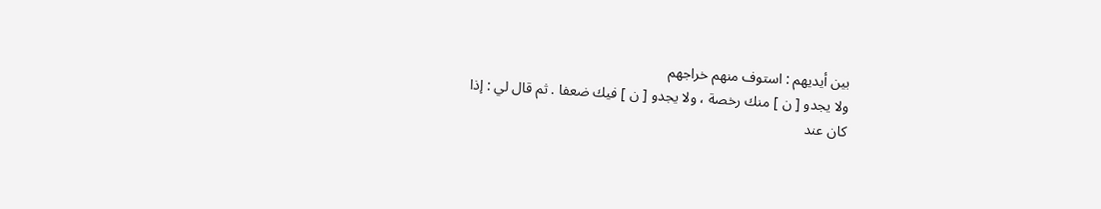بين أيديهم : استوف منهم خراجهم
ولا يجدو [ ن ] منك رخصة ، ولا يجدو [ ن ] فيك ضعفا . ثم قال لي : إذا
كان عند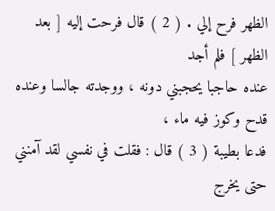الظهر فرح إلي . ( 2 ) قال فرحت إليه [ بعد الظهر ] فلم أجد
عنده حاجبا يحجبني دونه ، ووجدته جالسا وعنده قدح وكوز فيه ماء ،
فدعا بطيبة ( 3 ) قال : فقلت في نفسي لقد آمنني حتى يخرج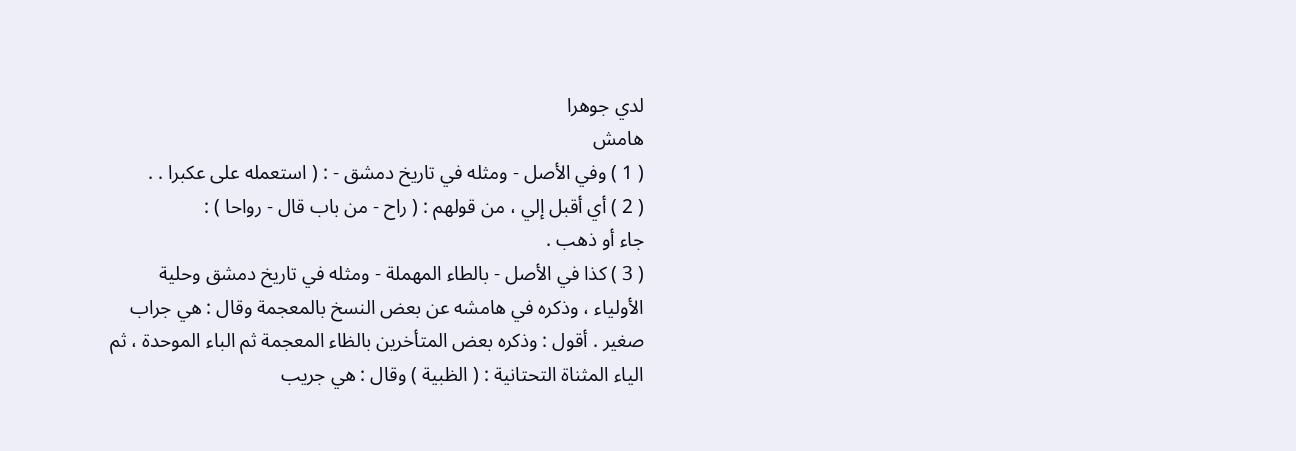لدي جوهرا
هامش
( 1 ) وفي الأصل - ومثله في تاريخ دمشق - : ( استعمله على عكبرا . .
( 2 ) أي أقبل إلي ، من قولهم : ( راح - من باب قال - رواحا ) :
جاء أو ذهب .
( 3 ) كذا في الأصل - بالطاء المهملة - ومثله في تاريخ دمشق وحلية
الأولياء ، وذكره في هامشه عن بعض النسخ بالمعجمة وقال : هي جراب
صغير . أقول : وذكره بعض المتأخرين بالظاء المعجمة ثم الباء الموحدة ، ثم
الياء المثناة التحتانية : ( الظبية ) وقال : هي جريب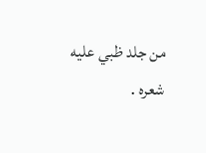من جلد ظبي عليه
شعره .